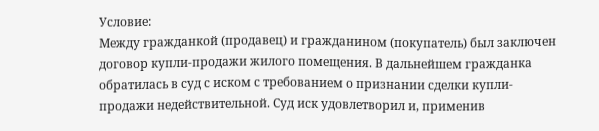Условие:
Между гражданкой (продавец) и гражданином (покупатель) был заключен договор купли-продажи жилого помещения. В дальнейшем гражданка обратилась в суд с иском с требованием о признании сделки купли-продажи недействительной. Суд иск удовлетворил и, применив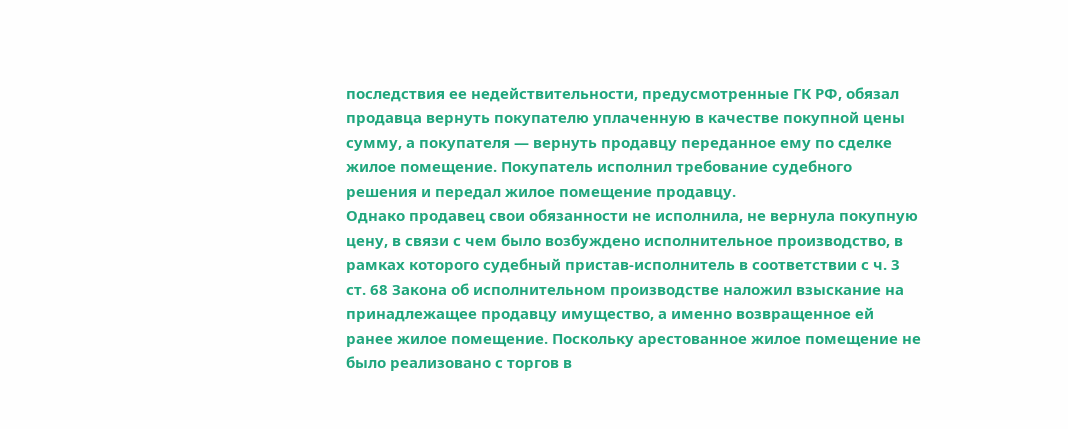последствия ее недействительности, предусмотренные ГК РФ, обязал продавца вернуть покупателю уплаченную в качестве покупной цены сумму, а покупателя — вернуть продавцу переданное ему по сделке жилое помещение. Покупатель исполнил требование судебного решения и передал жилое помещение продавцу.
Однако продавец свои обязанности не исполнила, не вернула покупную цену, в связи с чем было возбуждено исполнительное производство, в рамках которого судебный пристав-исполнитель в соответствии с ч. 3 ст. 68 Закона об исполнительном производстве наложил взыскание на принадлежащее продавцу имущество, а именно возвращенное ей ранее жилое помещение. Поскольку арестованное жилое помещение не было реализовано с торгов в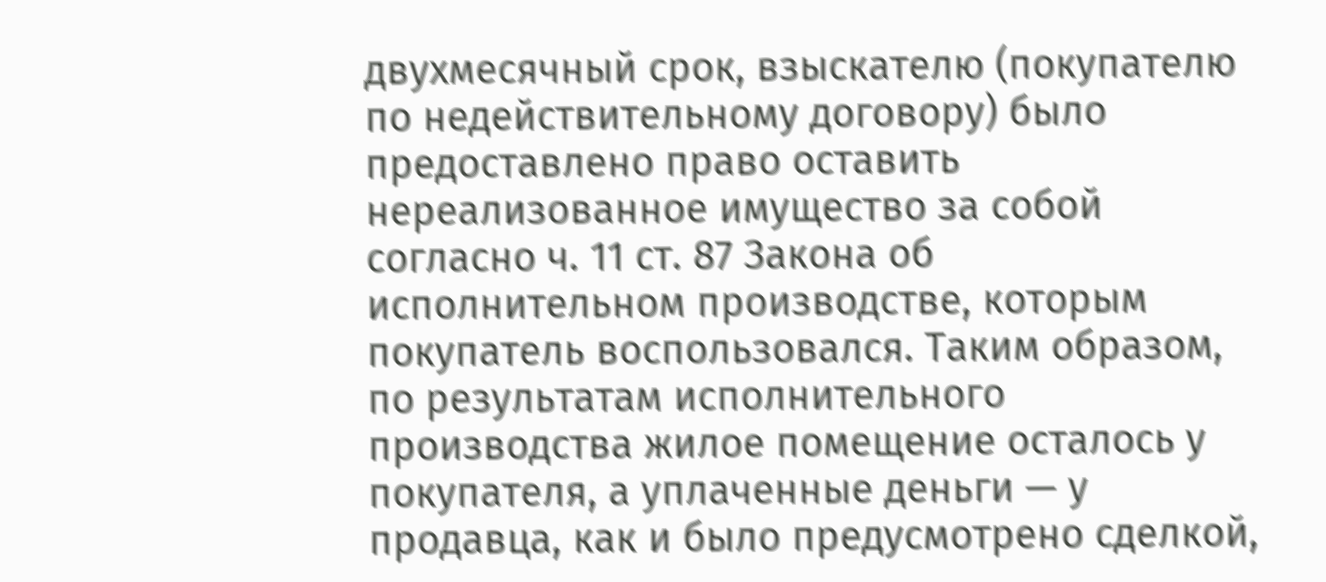двухмесячный срок, взыскателю (покупателю по недействительному договору) было предоставлено право оставить нереализованное имущество за собой согласно ч. 11 ст. 87 Закона об исполнительном производстве, которым покупатель воспользовался. Таким образом, по результатам исполнительного производства жилое помещение осталось у покупателя, а уплаченные деньги — у продавца, как и было предусмотрено сделкой,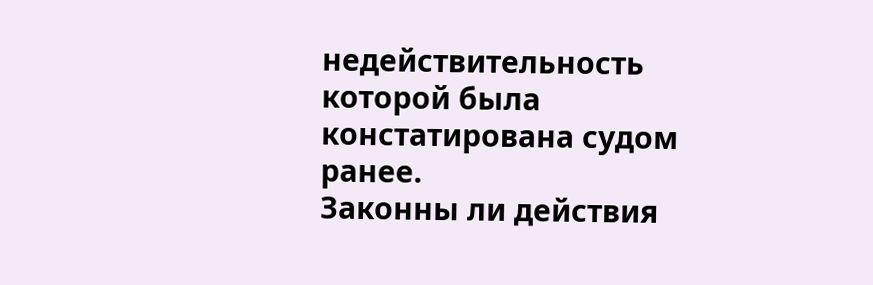недействительность которой была констатирована судом ранее.
Законны ли действия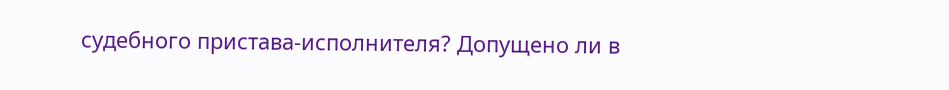судебного пристава-исполнителя? Допущено ли в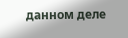данном деле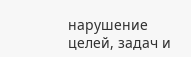нарушение целей, задач и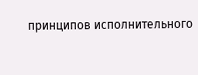принципов исполнительного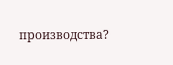производства?